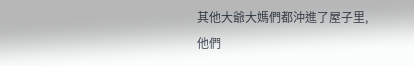其他大爺大媽們都沖進了屋子里,他們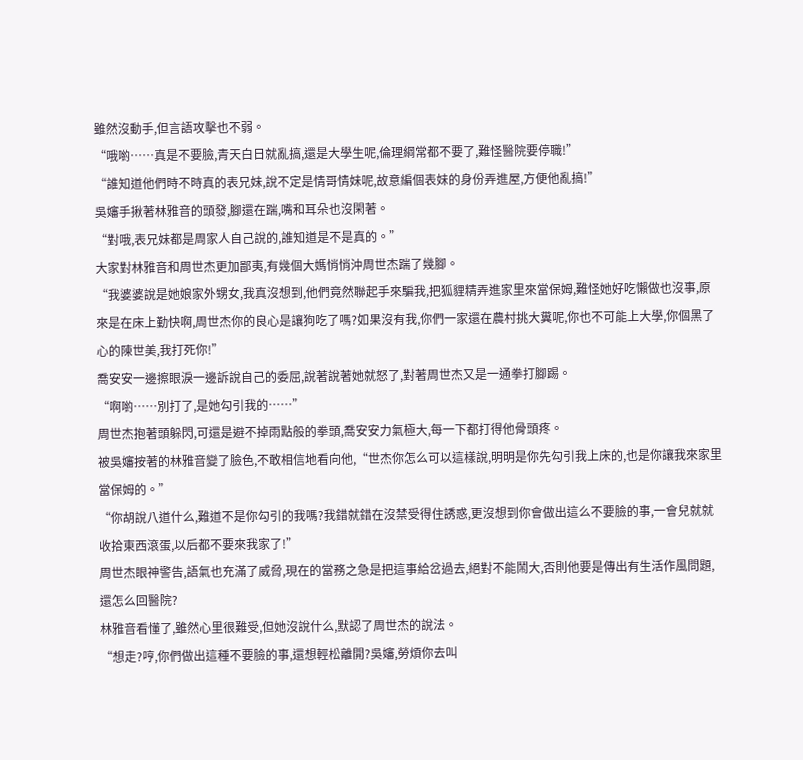雖然沒動手,但言語攻擊也不弱。
“哦喲……真是不要臉,青天白日就亂搞,還是大學生呢,倫理綱常都不要了,難怪醫院要停職!”
“誰知道他們時不時真的表兄妹,說不定是情哥情妹呢,故意編個表妹的身份弄進屋,方便他亂搞!”
吳嬸手揪著林雅音的頭發,腳還在踹,嘴和耳朵也沒閑著。
“對哦,表兄妹都是周家人自己說的,誰知道是不是真的。”
大家對林雅音和周世杰更加鄙夷,有幾個大媽悄悄沖周世杰踹了幾腳。
“我婆婆說是她娘家外甥女,我真沒想到,他們竟然聯起手來騙我,把狐貍精弄進家里來當保姆,難怪她好吃懶做也沒事,原來是在床上勤快啊,周世杰你的良心是讓狗吃了嗎?如果沒有我,你們一家還在農村挑大糞呢,你也不可能上大學,你個黑了心的陳世美,我打死你!”
喬安安一邊擦眼淚一邊訴說自己的委屈,說著說著她就怒了,對著周世杰又是一通拳打腳踢。
“啊喲……別打了,是她勾引我的……”
周世杰抱著頭躲閃,可還是避不掉雨點般的拳頭,喬安安力氣極大,每一下都打得他骨頭疼。
被吳嬸按著的林雅音變了臉色,不敢相信地看向他,“世杰你怎么可以這樣說,明明是你先勾引我上床的,也是你讓我來家里當保姆的。”
“你胡說八道什么,難道不是你勾引的我嗎?我錯就錯在沒禁受得住誘惑,更沒想到你會做出這么不要臉的事,一會兒就就收拾東西滾蛋,以后都不要來我家了!”
周世杰眼神警告,語氣也充滿了威脅,現在的當務之急是把這事給岔過去,絕對不能鬧大,否則他要是傳出有生活作風問題,還怎么回醫院?
林雅音看懂了,雖然心里很難受,但她沒說什么,默認了周世杰的說法。
“想走?哼,你們做出這種不要臉的事,還想輕松離開?吳嬸,勞煩你去叫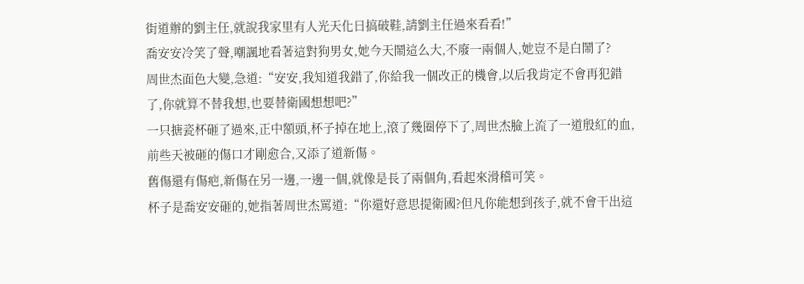街道辦的劉主任,就說我家里有人光天化日搞破鞋,請劉主任過來看看!”
喬安安冷笑了聲,嘲諷地看著這對狗男女,她今天鬧這么大,不廢一兩個人,她豈不是白鬧了?
周世杰面色大變,急道:“安安,我知道我錯了,你給我一個改正的機會,以后我肯定不會再犯錯了,你就算不替我想,也要替衛國想想吧?”
一只搪瓷杯砸了過來,正中額頭,杯子掉在地上,滾了幾圈停下了,周世杰臉上流了一道殷紅的血,前些天被砸的傷口才剛愈合,又添了道新傷。
舊傷還有傷疤,新傷在另一邊,一邊一個,就像是長了兩個角,看起來滑稽可笑。
杯子是喬安安砸的,她指著周世杰罵道:“你還好意思提衛國?但凡你能想到孩子,就不會干出這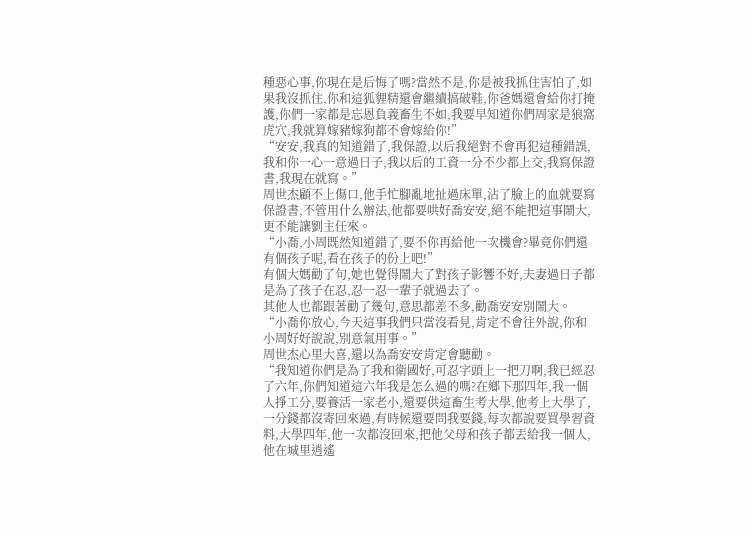種惡心事,你現在是后悔了嗎?當然不是,你是被我抓住害怕了,如果我沒抓住,你和這狐貍精還會繼續搞破鞋,你爸媽還會給你打掩護,你們一家都是忘恩負義畜生不如,我要早知道你們周家是狼窩虎穴,我就算嫁豬嫁狗都不會嫁給你!”
“安安,我真的知道錯了,我保證,以后我絕對不會再犯這種錯誤,我和你一心一意過日子,我以后的工資一分不少都上交,我寫保證書,我現在就寫。”
周世杰顧不上傷口,他手忙腳亂地扯過床單,沾了臉上的血就要寫保證書,不管用什么辦法,他都要哄好喬安安,絕不能把這事鬧大,更不能讓劉主任來。
“小喬,小周既然知道錯了,要不你再給他一次機會?畢竟你們還有個孩子呢,看在孩子的份上吧!”
有個大媽勸了句,她也覺得鬧大了對孩子影響不好,夫妻過日子都是為了孩子在忍,忍一忍一輩子就過去了。
其他人也都跟著勸了幾句,意思都差不多,勸喬安安別鬧大。
“小喬你放心,今天這事我們只當沒看見,肯定不會往外說,你和小周好好說說,別意氣用事。”
周世杰心里大喜,還以為喬安安肯定會聽勸。
“我知道你們是為了我和衛國好,可忍字頭上一把刀啊,我已經忍了六年,你們知道這六年我是怎么過的嗎?在鄉下那四年,我一個人掙工分,要養活一家老小,還要供這畜生考大學,他考上大學了,一分錢都沒寄回來過,有時候還要問我要錢,每次都說要買學習資料,大學四年,他一次都沒回來,把他父母和孩子都丟給我一個人,他在城里逍遙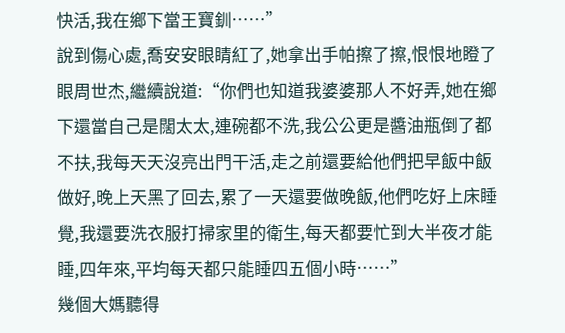快活,我在鄉下當王寶釧……”
說到傷心處,喬安安眼睛紅了,她拿出手帕擦了擦,恨恨地瞪了眼周世杰,繼續說道:“你們也知道我婆婆那人不好弄,她在鄉下還當自己是闊太太,連碗都不洗,我公公更是醬油瓶倒了都不扶,我每天天沒亮出門干活,走之前還要給他們把早飯中飯做好,晚上天黑了回去,累了一天還要做晚飯,他們吃好上床睡覺,我還要洗衣服打掃家里的衛生,每天都要忙到大半夜才能睡,四年來,平均每天都只能睡四五個小時……”
幾個大媽聽得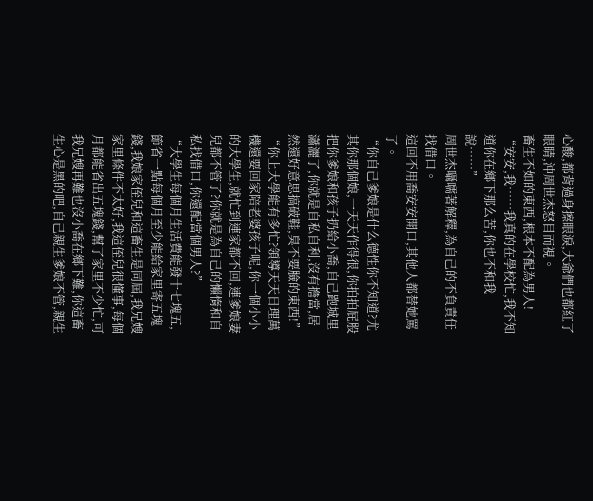心酸,都背過身擦眼淚,大爺們也都紅了眼睛,沖周世杰怒目而視。
畜生不如的東西,根本不配為男人!
“安安,我……我真的在學校忙,我不知道你在鄉下那么苦,你也不和我說……”
周世杰囁嚅著解釋,為自己的不負責任找借口。
這回不用喬安安開口,其他人都替她罵了。
“你自己爹娘是什么德性你不知道?尤其你那個娘,一天天作得很,你拍拍屁股把你爹娘和孩子扔給小喬,自己跑城里瀟灑了,你就是自私自利,沒有擔當,居然還好意思搞破鞋,臭不要臉的東西!”
“你上大學能有多忙?領導天天日理萬機還要回家陪老婆孩子呢,你一個小小的大學生,就忙到連家都不回,連爹娘妻兒都不管了?你就是為自己的懶惰和自私找借口,你還配當個男人?”
“大學生每個月生活費能發十七塊五,節省一點每個月至少能給家里寄五塊錢,我娘家侄兒和這畜生是同屆,我兄嫂家里條件不太好,我這侄兒很懂事,每個月都能省出五塊錢,幫了家里不少忙,可我兄嫂再難也沒小喬在鄉下難,你這畜生心是黑的吧,自己親生爹娘不管,親生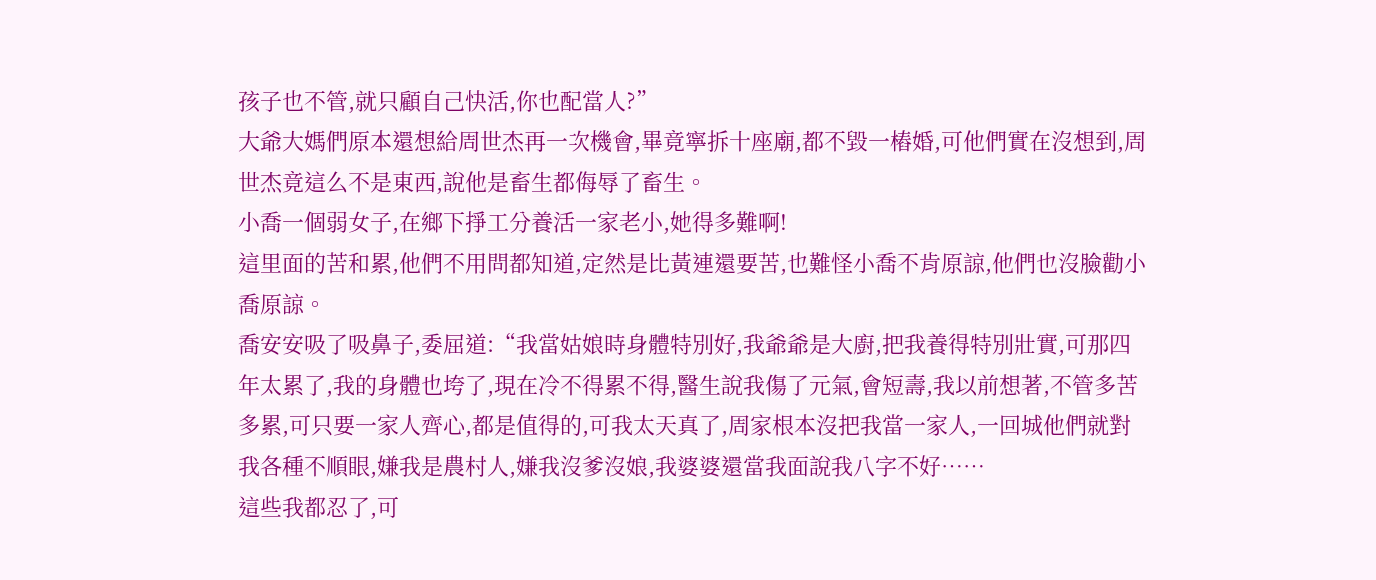孩子也不管,就只顧自己快活,你也配當人?”
大爺大媽們原本還想給周世杰再一次機會,畢竟寧拆十座廟,都不毀一樁婚,可他們實在沒想到,周世杰竟這么不是東西,說他是畜生都侮辱了畜生。
小喬一個弱女子,在鄉下掙工分養活一家老小,她得多難啊!
這里面的苦和累,他們不用問都知道,定然是比黃連還要苦,也難怪小喬不肯原諒,他們也沒臉勸小喬原諒。
喬安安吸了吸鼻子,委屈道:“我當姑娘時身體特別好,我爺爺是大廚,把我養得特別壯實,可那四年太累了,我的身體也垮了,現在冷不得累不得,醫生說我傷了元氣,會短壽,我以前想著,不管多苦多累,可只要一家人齊心,都是值得的,可我太天真了,周家根本沒把我當一家人,一回城他們就對我各種不順眼,嫌我是農村人,嫌我沒爹沒娘,我婆婆還當我面說我八字不好……
這些我都忍了,可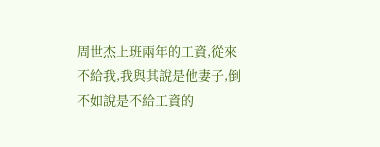周世杰上班兩年的工資,從來不給我,我與其說是他妻子,倒不如說是不給工資的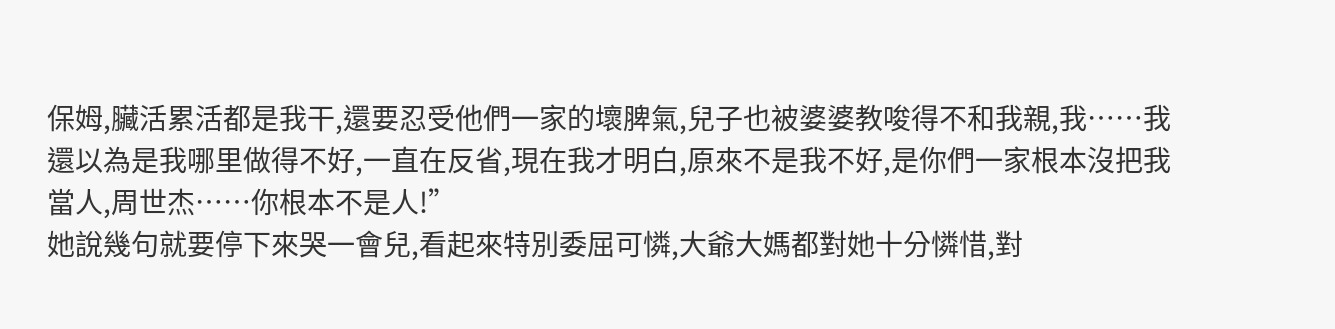保姆,臟活累活都是我干,還要忍受他們一家的壞脾氣,兒子也被婆婆教唆得不和我親,我……我還以為是我哪里做得不好,一直在反省,現在我才明白,原來不是我不好,是你們一家根本沒把我當人,周世杰……你根本不是人!”
她說幾句就要停下來哭一會兒,看起來特別委屈可憐,大爺大媽都對她十分憐惜,對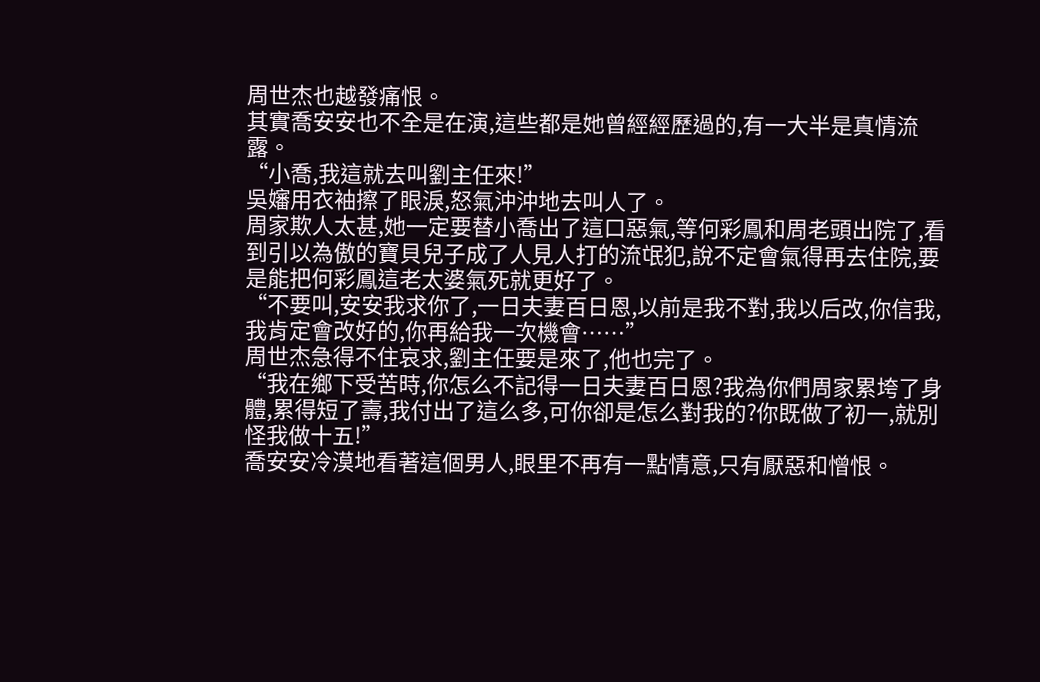周世杰也越發痛恨。
其實喬安安也不全是在演,這些都是她曾經經歷過的,有一大半是真情流露。
“小喬,我這就去叫劉主任來!”
吳嬸用衣袖擦了眼淚,怒氣沖沖地去叫人了。
周家欺人太甚,她一定要替小喬出了這口惡氣,等何彩鳳和周老頭出院了,看到引以為傲的寶貝兒子成了人見人打的流氓犯,說不定會氣得再去住院,要是能把何彩鳳這老太婆氣死就更好了。
“不要叫,安安我求你了,一日夫妻百日恩,以前是我不對,我以后改,你信我,我肯定會改好的,你再給我一次機會……”
周世杰急得不住哀求,劉主任要是來了,他也完了。
“我在鄉下受苦時,你怎么不記得一日夫妻百日恩?我為你們周家累垮了身體,累得短了壽,我付出了這么多,可你卻是怎么對我的?你既做了初一,就別怪我做十五!”
喬安安冷漠地看著這個男人,眼里不再有一點情意,只有厭惡和憎恨。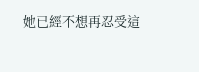她已經不想再忍受這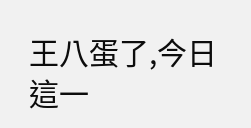王八蛋了,今日這一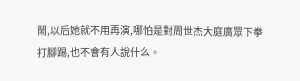鬧,以后她就不用再演,哪怕是對周世杰大庭廣眾下拳打腳踢,也不會有人說什么。